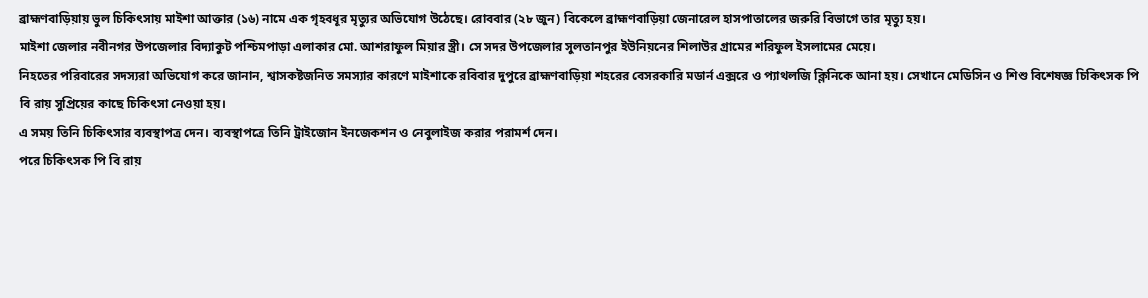ব্রাহ্মণবাড়িয়ায় ভুল চিকিৎসায় মাইশা আক্তার (১৬) নামে এক গৃহবধূর মৃত্যুর অভিযোগ উঠেছে। রোববার (২৮ জুন) বিকেলে ব্রাহ্মণবাড়িয়া জেনারেল হাসপাতালের জরুরি বিভাগে তার মৃত্যু হয়।
মাইশা জেলার নবীনগর উপজেলার বিদ্যাকুট পশ্চিমপাড়া এলাকার মো. আশরাফুল মিয়ার স্ত্রী। সে সদর উপজেলার সুলতানপুর ইউনিয়নের শিলাউর গ্রামের শরিফুল ইসলামের মেয়ে।
নিহতের পরিবারের সদস্যরা অভিযোগ করে জানান, শ্বাসকষ্টজনিত সমস্যার কারণে মাইশাকে রবিবার দুপুরে ব্রাহ্মণবাড়িয়া শহরের বেসরকারি মডার্ন এক্সরে ও প্যাথলজি ক্লিনিকে আনা হয়। সেখানে মেডিসিন ও শিশু বিশেষজ্ঞ চিকিৎসক পি বি রায় সুপ্রিয়ের কাছে চিকিৎসা নেওয়া হয়।
এ সময় তিনি চিকিৎসার ব্যবস্থাপত্র দেন। ব্যবস্থাপত্রে তিনি ট্রাইজোন ইনজেকশন ও নেবুলাইজ করার পরামর্শ দেন।
পরে চিকিৎসক পি বি রায়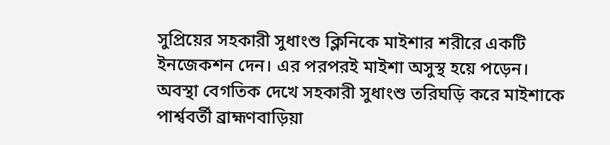সুপ্রিয়ের সহকারী সুধাংশু ক্লিনিকে মাইশার শরীরে একটি ইনজেকশন দেন। এর পরপরই মাইশা অসুস্থ হয়ে পড়েন। অবস্থা বেগতিক দেখে সহকারী সুধাংশু তরিঘড়ি করে মাইশাকে পার্শ্ববর্তী ব্রাহ্মণবাড়িয়া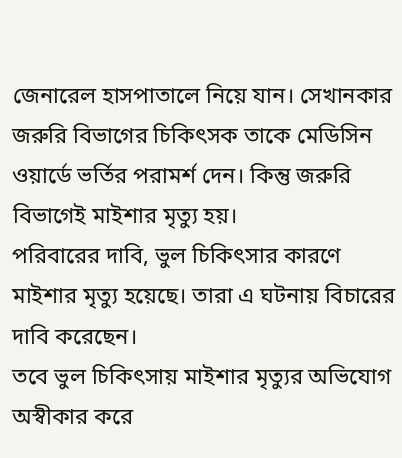জেনারেল হাসপাতালে নিয়ে যান। সেখানকার জরুরি বিভাগের চিকিৎসক তাকে মেডিসিন ওয়ার্ডে ভর্তির পরামর্শ দেন। কিন্তু জরুরি বিভাগেই মাইশার মৃত্যু হয়।
পরিবারের দাবি, ভুল চিকিৎসার কারণে মাইশার মৃত্যু হয়েছে। তারা এ ঘটনায় বিচারের দাবি করেছেন।
তবে ভুল চিকিৎসায় মাইশার মৃত্যুর অভিযোগ অস্বীকার করে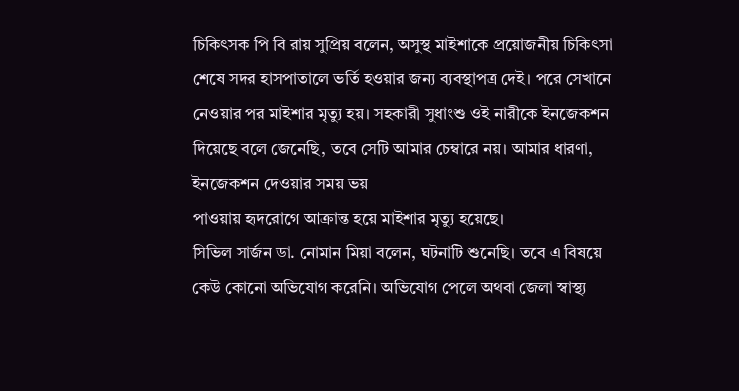চিকিৎসক পি বি রায় সুপ্রিয় বলেন, অসুস্থ মাইশাকে প্রয়োজনীয় চিকিৎসা শেষে সদর হাসপাতালে ভর্তি হওয়ার জন্য ব্যবস্থাপত্র দেই। পরে সেখানে নেওয়ার পর মাইশার মৃত্যু হয়। সহকারী সুধাংশু ওই নারীকে ইনজেকশন দিয়েছে বলে জেনেছি, তবে সেটি আমার চেম্বারে নয়। আমার ধারণা, ইনজেকশন দেওয়ার সময় ভয়
পাওয়ায় হৃদরোগে আক্রান্ত হয়ে মাইশার মৃত্যু হয়েছে।
সিভিল সার্জন ডা. নোমান মিয়া বলেন, ঘটনাটি শুনেছি। তবে এ বিষয়ে কেউ কোনো অভিযোগ করেনি। অভিযোগ পেলে অথবা জেলা স্বাস্থ্য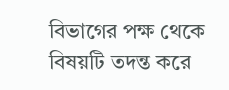বিভাগের পক্ষ থেকে বিষয়টি তদন্ত করে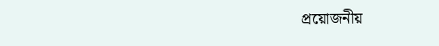প্রয়োজনীয়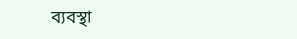ব্যবস্থা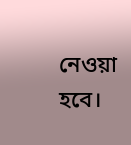নেওয়া হবে।